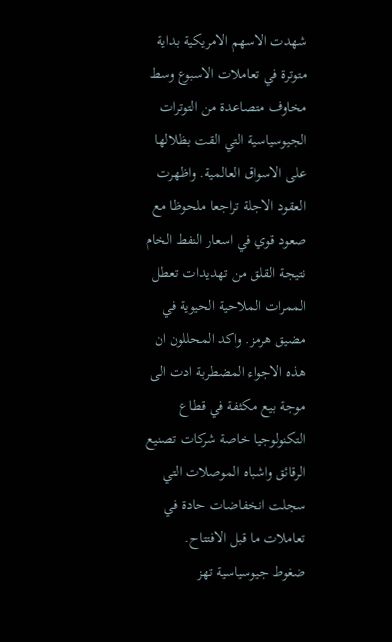شهدت الاسهم الامريكية بداية متوترة في تعاملات الاسبوع وسط مخاوف متصاعدة من التوترات الجيوسياسية التي القت بظلالها على الاسواق العالمية. واظهرت العقود الاجلة تراجعا ملحوظا مع صعود قوي في اسعار النفط الخام نتيجة القلق من تهديدات تعطل الممرات الملاحية الحيوية في مضيق هرمز. واكد المحللون ان هذه الاجواء المضطربة ادت الى موجة بيع مكثفة في قطاع التكنولوجيا خاصة شركات تصنيع الرقائق واشباه الموصلات التي سجلت انخفاضات حادة في تعاملات ما قبل الافتتاح.
ضغوط جيوسياسية تهز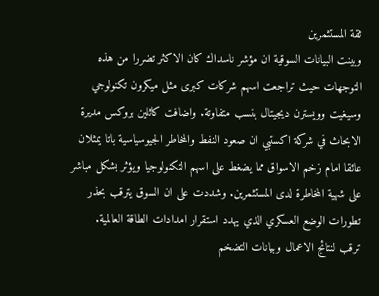ثقة المستثمرين
وبينت البيانات السوقية ان مؤشر ناسداك كان الاكثر تضررا من هذه التوجهات حيث تراجعت اسهم شركات كبرى مثل ميكرون تكنولوجي وسيغيت وويسترن ديجيتال بنسب متفاوتة. واضافت كاثلين بروكس مديرة الابحاث في شركة اكستبي ان صعود النفط والمخاطر الجيوسياسية باتا يمثلان عائقا امام زخم الاسواق مما يضغط على اسهم التكنولوجيا ويؤثر بشكل مباشر على شهية المخاطرة لدى المستثمرين. وشددت على ان السوق يترقب بحذر تطورات الوضع العسكري الذي يهدد استقرار امدادات الطاقة العالمية.
ترقب لنتائج الاعمال وبيانات التضخم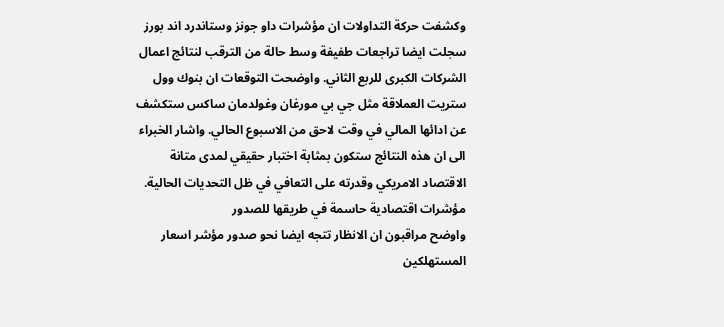وكشفت حركة التداولات ان مؤشرات داو جونز وستاندرد اند بورز سجلت ايضا تراجعات طفيفة وسط حالة من الترقب لنتائج اعمال الشركات الكبرى للربع الثاني. واوضحت التوقعات ان بنوك وول ستريت العملاقة مثل جي بي مورغان وغولدمان ساكس ستكشف عن ادائها المالي في وقت لاحق من الاسبوع الحالي. واشار الخبراء الى ان هذه النتائج ستكون بمثابة اختبار حقيقي لمدى متانة الاقتصاد الامريكي وقدرته على التعافي في ظل التحديات الحالية.
مؤشرات اقتصادية حاسمة في طريقها للصدور
واوضح مراقبون ان الانظار تتجه ايضا نحو صدور مؤشر اسعار المستهلكين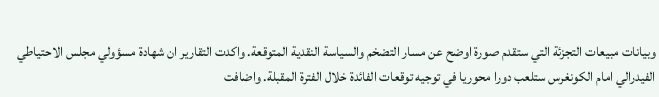وبيانات مبيعات التجزئة التي ستقدم صورة اوضح عن مسار التضخم والسياسة النقدية المتوقعة. واكدت التقارير ان شهادة مسؤولي مجلس الاحتياطي الفيدرالي امام الكونغرس ستلعب دورا محوريا في توجيه توقعات الفائدة خلال الفترة المقبلة. واضافت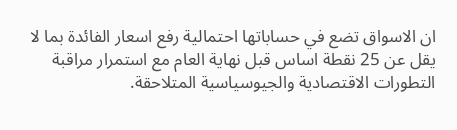ان الاسواق تضع في حساباتها احتمالية رفع اسعار الفائدة بما لا يقل عن 25 نقطة اساس قبل نهاية العام مع استمرار مراقبة التطورات الاقتصادية والجيوسياسية المتلاحقة.